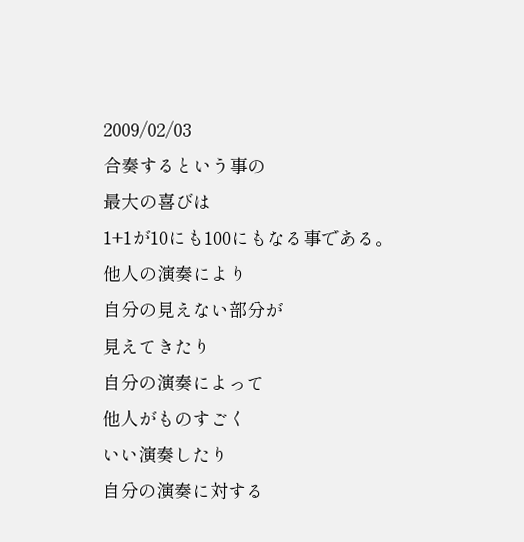2009/02/03
合奏するという事の
最大の喜びは
1+1が10にも100にもなる事である。
他人の演奏により
自分の見えない部分が
見えてきたり
自分の演奏によって
他人がものすごく
いい演奏したり
自分の演奏に対する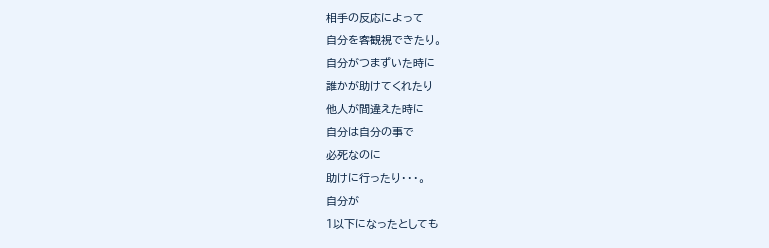相手の反応によって
自分を客観視できたり。
自分がつまずいた時に
誰かが助けてくれたり
他人が間違えた時に
自分は自分の事で
必死なのに
助けに行ったり・・・。
自分が
1以下になったとしても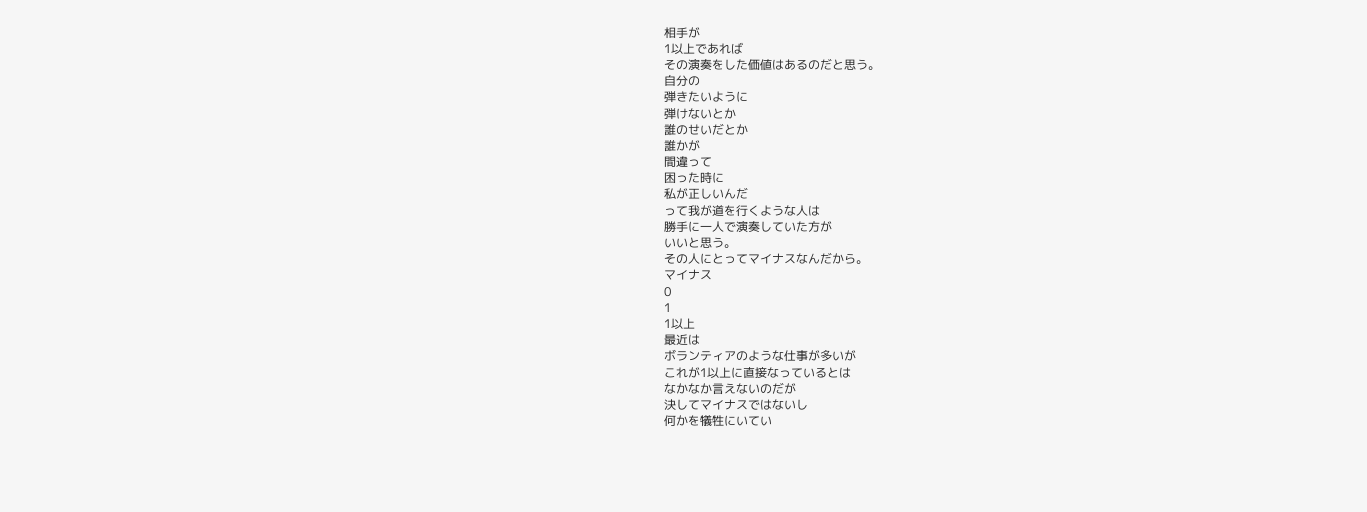相手が
1以上であれば
その演奏をした価値はあるのだと思う。
自分の
弾きたいように
弾けないとか
誰のせいだとか
誰かが
間違って
困った時に
私が正しいんだ
って我が道を行くような人は
勝手に一人で演奏していた方が
いいと思う。
その人にとってマイナスなんだから。
マイナス
0
1
1以上
最近は
ボランティアのような仕事が多いが
これが1以上に直接なっているとは
なかなか言えないのだが
決してマイナスではないし
何かを犠牲にいてい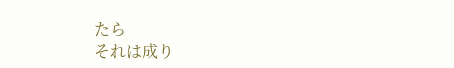たら
それは成り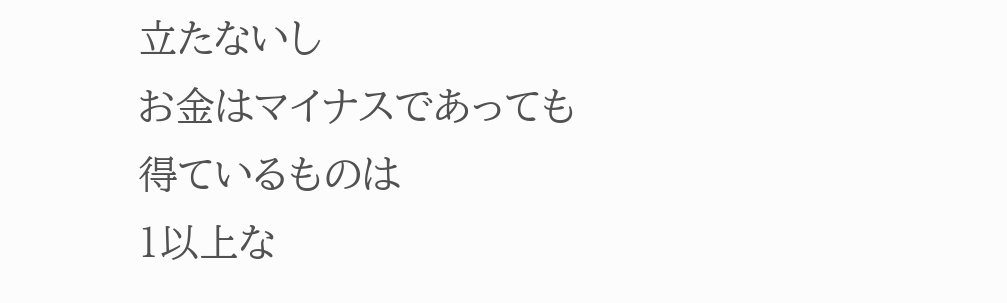立たないし
お金はマイナスであっても
得ているものは
1以上な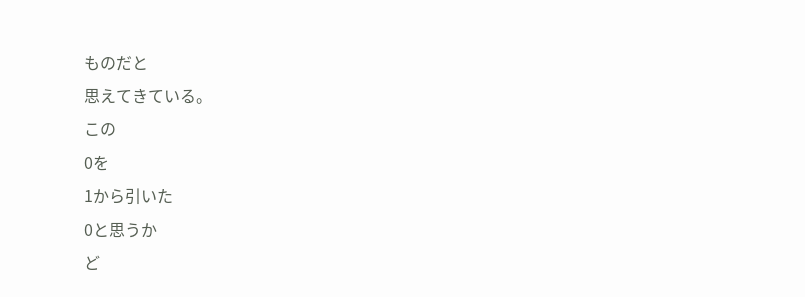ものだと
思えてきている。
この
0を
1から引いた
0と思うか
ど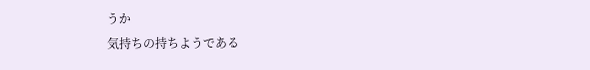うか
気持ちの持ちようである